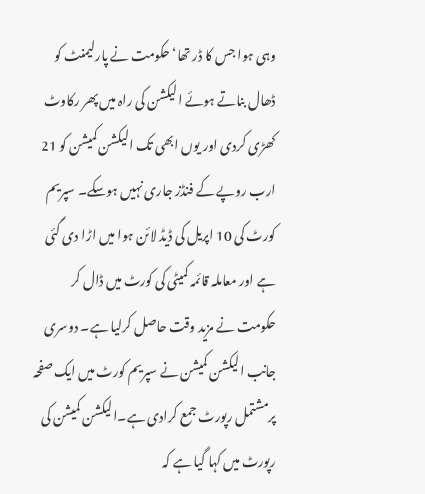وہی ہوا جس کا ڈر تھا‘ حکومت نے پارلیمنٹ کو ڈھال بناتے ہوئے الیکشن کی راہ میں پھر رکاوٹ کھڑی کردی اور یوں ابھی تک الیکشن کمیشن کو 21 ارب روپے کے فنڈز جاری نہیں ہوسکے۔ سپریم کورٹ کی 10 اپریل کی ڈیڈ لائن ہوا میں اڑا دی گئی ہے اور معاملہ قائمہ کمیٹی کی کورٹ میں ڈال کر حکومت نے مزید وقت حاصل کرلیا ہے۔ دوسری جانب الیکشن کمیشن نے سپریم کورٹ میں ایک صفحہ پرمشتمل رپورٹ جمع کرادی ہے۔الیکشن کمیشن کی رپورٹ میں کہا گیا ہے کہ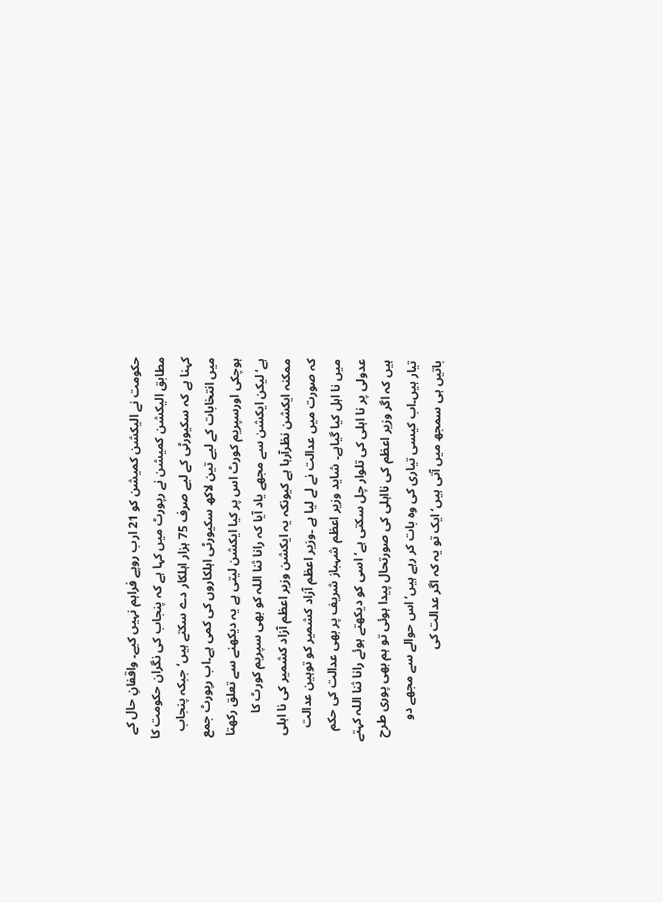حکومت نے الیکشن کمیشن کو 21 ارب روپے فراہم نہیں کیے۔ واقفانِ حال کے مطابق الیکشن کمیشن نے رپورٹ میں کہا ہے کہ پنجاب کی نگران حکومت کا کہنا ہے کہ سکیورٹی کے لیے صرف 75 ہزار اہلکار دے سکتے ہیں‘جبکہ پنجاب میں انتخابات کے لیے تین لاکھ سکیورٹی اہلکاروں کی کمی ہے۔اب رپورٹ جمع ہوچکی اورسپریم کورٹ اس پر کیا ایکشن لیتی ہے یہ دیکھنے سے تعلق رکھتا ہے‘لیکن ایکشن سے مجھے یاد آیا کہ رانا ثنا اللہ کو بھی سپریم کورٹ کا ممکنہ ایکشن نظرآرہا ہے کیونکہ یہ ایکشن وزیر اعظم آزاد کشمیر کی نا اہلی کہ صورت میں عدالت نے لے لیا ہے ۔وزیر اعظم آزاد کشمیر کو توہین عدالت میں نا اہل کیا گیاہے۔ شاید وزیر اعظم شہباز شریف پر بھی عدالت کی حکم عدولی پر نا اہلی کی تلوار چل سکتی ہے‘ اسی کو دیکھتے ہوئے رانا ثنا اللہ کہتے ہیں کہ اگر وزیر اعظم کی نااہلی کی صورتحال پیدا ہوئی تو ہم بھی پوری طرح تیار ہیں۔اب کیسی تیاری کی وہ بات کر رہے ہیں‘ اس حوالے سے مجھے دو باتیں ہی سمجھ میں آتی ہیں‘ایک تو یہ کہ اگر عدالت کی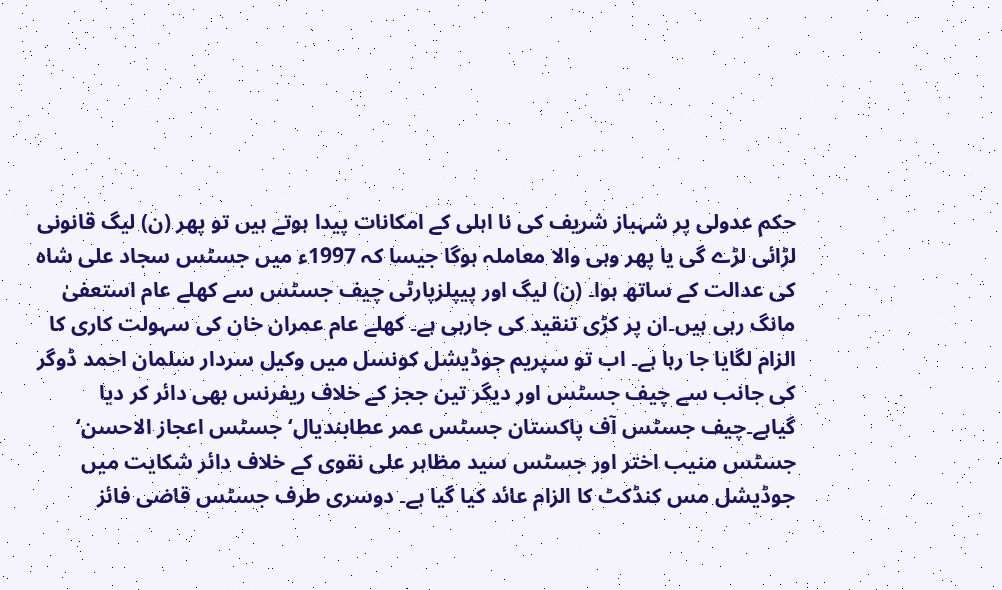حکم عدولی پر شہباز شریف کی نا اہلی کے امکانات پیدا ہوتے ہیں تو پھر (ن) لیگ قانونی لڑائی لڑے گی یا پھر وہی والا معاملہ ہوگا جیسا کہ 1997ء میں جسٹس سجاد علی شاہ کی عدالت کے ساتھ ہوا۔ (ن) لیگ اور پیپلزپارٹی چیف جسٹس سے کھلے عام استعفیٰ مانگ رہی ہیں۔ان پر کڑی تنقید کی جارہی ہے۔ کھلے عام عمران خان کی سہولت کاری کا الزام لگایا جا رہا ہے۔ اب تو سپریم جوڈیشل کونسل میں وکیل سردار سلمان احمد ڈوگر کی جانب سے چیف جسٹس اور دیگر تین ججز کے خلاف ریفرنس بھی دائر کر دیا گیاہے۔چیف جسٹس آف پاکستان جسٹس عمر عطابندیال‘ جسٹس اعجاز الاحسن‘ جسٹس منیب اختر اور جسٹس سید مظاہر علی نقوی کے خلاف دائر شکایت میں جوڈیشل مس کنڈکٹ کا الزام عائد کیا گیا ہے۔ دوسری طرف جسٹس قاضی فائز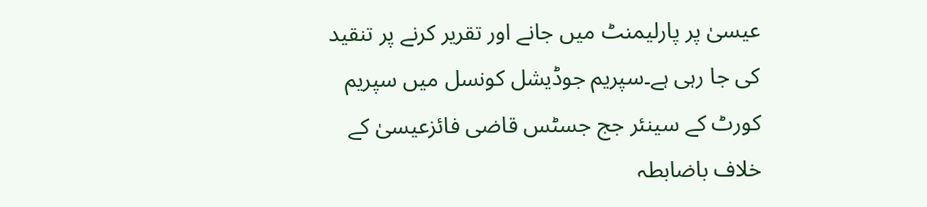عیسیٰ پر پارلیمنٹ میں جانے اور تقریر کرنے پر تنقید کی جا رہی ہے۔سپریم جوڈیشل کونسل میں سپریم کورٹ کے سینئر جج جسٹس قاضی فائزعیسیٰ کے خلاف باضابطہ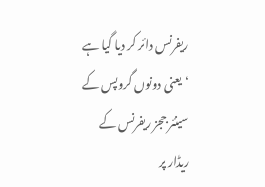ریفرنس دائر کر دیا گیا ہے ‘یعنی دونوں گروپس کے سینئر ججز ریفرنس کے ریڈار پر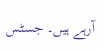آرہے ہیں۔ جسٹس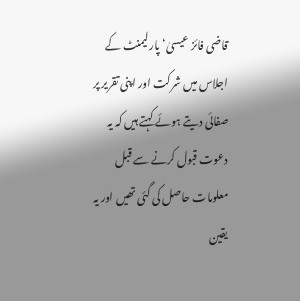قاضی فائز عیسیٰ‘ پارلیمنٹ کے اجلاس میں شرکت اور اپنی تقریر پر صفائی دیتے ہوئے کہتے ہیں کہ یہ دعوت قبول کرنے سے قبل معلومات حاصل کی گئی تھیں اور یہ یقین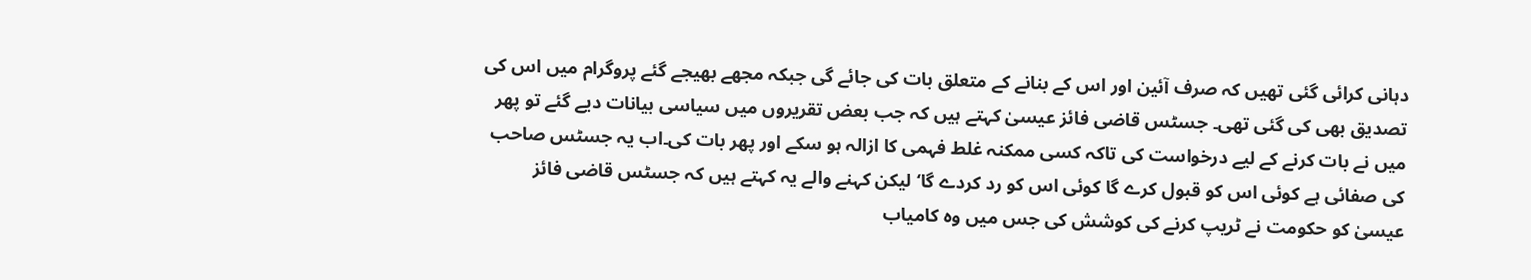دہانی کرائی گئی تھیں کہ صرف آئین اور اس کے بنانے کے متعلق بات کی جائے گی جبکہ مجھے بھیجے گئے پروگرام میں اس کی تصدیق بھی کی گئی تھی۔ جسٹس قاضی فائز عیسیٰ کہتے ہیں کہ جب بعض تقریروں میں سیاسی بیانات دیے گئے تو پھر میں نے بات کرنے کے لیے درخواست کی تاکہ کسی ممکنہ غلط فہمی کا ازالہ ہو سکے اور پھر بات کی۔اب یہ جسٹس صاحب کی صفائی ہے کوئی اس کو قبول کرے گا کوئی اس کو رد کردے گا‘لیکن کہنے والے یہ کہتے ہیں کہ جسٹس قاضی فائز عیسیٰ کو حکومت نے ٹریپ کرنے کی کوشش کی جس میں وہ کامیاب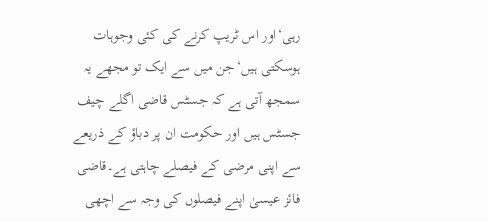رہی‘اور اس ٹریپ کرنے کی کئی وجوہات ہوسکتی ہیں‘جن میں سے ایک تو مجھے یہ سمجھ آتی ہے کہ جسٹس قاضی اگلے چیف جسٹس ہیں اور حکومت ان پر دباؤ کے ذریعے سے اپنی مرضی کے فیصلے چاہتی ہے۔قاضی فائز عیسیٰ اپنے فیصلوں کی وجہ سے اچھی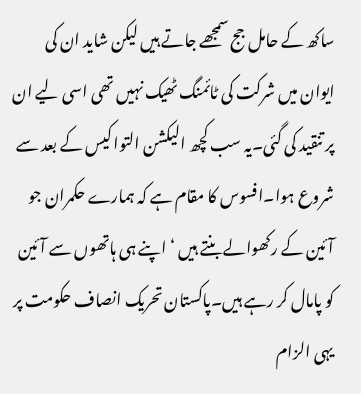ساکھ کے حامل جج سمجھے جاتے ہیں لیکن شاید ان کی ایوان میں شرکت کی ٹائمنگ ٹھیک نہیں تھی اسی لیے ان پر تنقید کی گئی۔یہ سب کچھ الیکشن التوا کیس کے بعد سے شروع ہوا۔افسوس کا مقام ہے کہ ہمارے حکمران جو آئین کے رکھوالے بنتے ہیں ‘ اپنے ہی ہاتھوں سے آئین کو پامال کر رہے ہیں۔پاکستان تحریک انصاف حکومت پر یہی الزام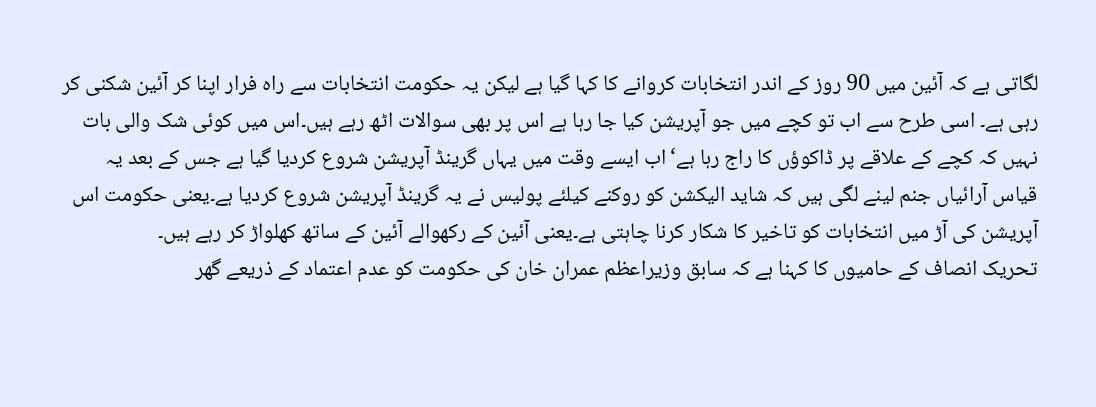لگاتی ہے کہ آئین میں 90 روز کے اندر انتخابات کروانے کا کہا گیا ہے لیکن یہ حکومت انتخابات سے راہ فرار اپنا کر آئین شکنی کر رہی ہے۔ اسی طرح سے اب تو کچے میں جو آپریشن کیا جا رہا ہے اس پر بھی سوالات اٹھ رہے ہیں۔اس میں کوئی شک والی بات نہیں کہ کچے کے علاقے پر ڈاکوؤں کا راج رہا ہے‘اب ایسے وقت میں یہاں گرینڈ آپریشن شروع کردیا گیا ہے جس کے بعد یہ قیاس آرائیاں جنم لینے لگی ہیں کہ شاید الیکشن کو روکنے کیلئے پولیس نے یہ گرینڈ آپریشن شروع کردیا ہے۔یعنی حکومت اس آپریشن کی آڑ میں انتخابات کو تاخیر کا شکار کرنا چاہتی ہے۔یعنی آئین کے رکھوالے آئین کے ساتھ کھلواڑ کر رہے ہیں۔
تحریک انصاف کے حامیوں کا کہنا ہے کہ سابق وزیراعظم عمران خان کی حکومت کو عدم اعتماد کے ذریعے گھر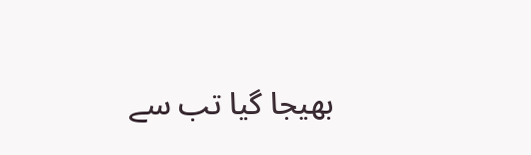بھیجا گیا تب سے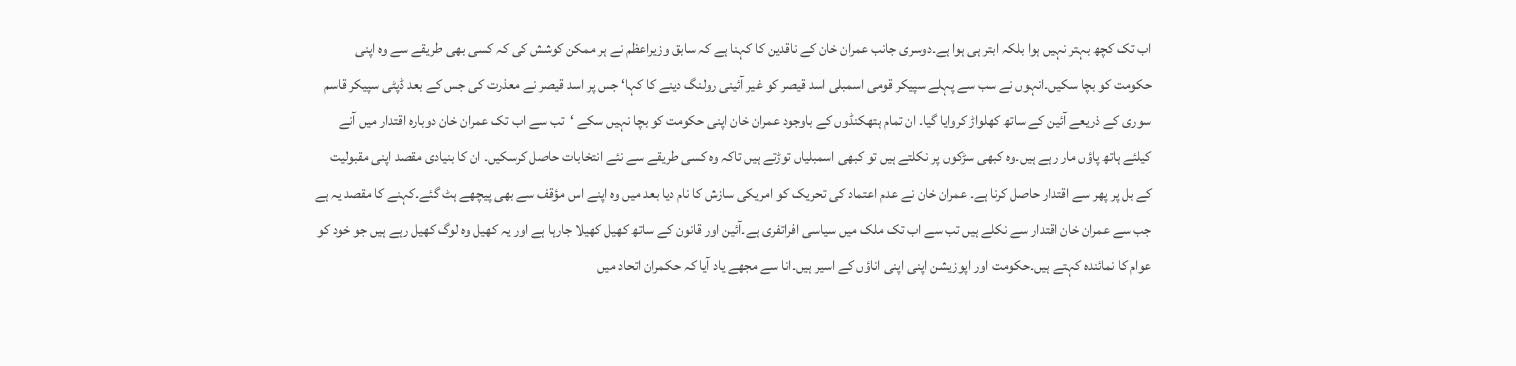اب تک کچھ بہتر نہیں ہوا بلکہ ابتر ہی ہوا ہے۔دوسری جانب عمران خان کے ناقدین کا کہنا ہے کہ سابق وزیراعظم نے ہر ممکن کوشش کی کہ کسی بھی طریقے سے وہ اپنی حکومت کو بچا سکیں۔انہوں نے سب سے پہلے سپیکر قومی اسمبلی اسد قیصر کو غیر آئینی رولنگ دینے کا کہا‘ جس پر اسد قیصر نے معذرت کی جس کے بعد ڈپٹی سپیکر قاسم سوری کے ذریعے آئین کے ساتھ کھلواڑ کروایا گیا۔ ان تمام ہتھکنڈوں کے باوجود عمران خان اپنی حکومت کو بچا نہیں سکے ‘تب سے اب تک عمران خان دوبارہ اقتدار میں آنے کیلئے ہاتھ پاؤں مار رہے ہیں۔وہ کبھی سڑکوں پر نکلتے ہیں تو کبھی اسمبلیاں توڑتے ہیں تاکہ وہ کسی طریقے سے نئے انتخابات حاصل کرسکیں۔ ان کا بنیادی مقصد اپنی مقبولیت کے بل پر پھر سے اقتدار حاصل کرنا ہے۔ عمران خان نے عدم اعتماد کی تحریک کو امریکی سازش کا نام دیا بعد میں وہ اپنے اس مؤقف سے بھی پیچھے ہٹ گئے۔کہنے کا مقصد یہ ہے جب سے عمران خان اقتدار سے نکلے ہیں تب سے اب تک ملک میں سیاسی افراتفری ہے۔آئین اور قانون کے ساتھ کھیل کھیلا جارہا ہے اور یہ کھیل وہ لوگ کھیل رہے ہیں جو خود کو عوام کا نمائندہ کہتے ہیں۔حکومت اور اپوزیشن اپنی اپنی اناؤں کے اسیر ہیں۔انا سے مجھے یاد آیا کہ حکمران اتحاد میں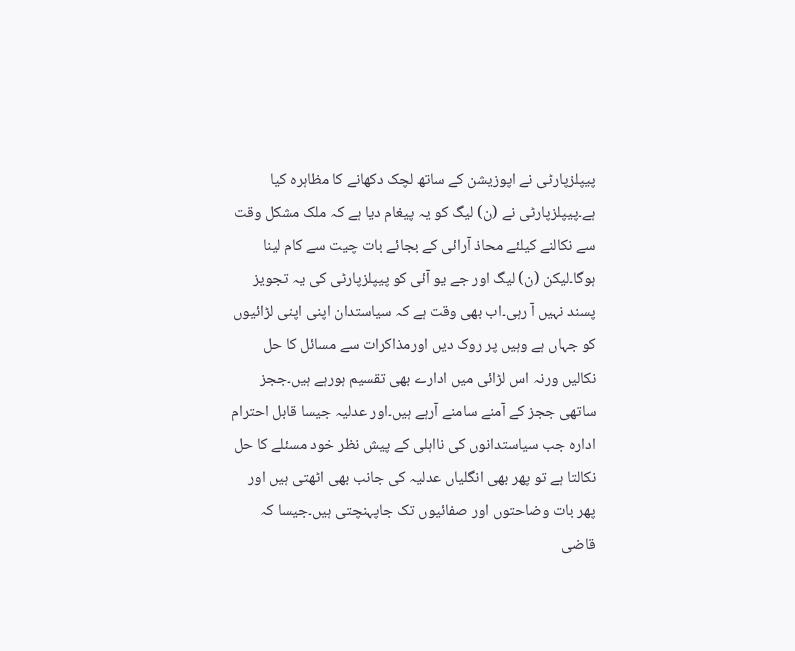پیپلزپارٹی نے اپوزیشن کے ساتھ لچک دکھانے کا مظاہرہ کیا ہے۔پیپلزپارٹی نے (ن) لیگ کو یہ پیغام دیا ہے کہ ملک مشکل وقت سے نکالنے کیلئے محاذ آرائی کے بجائے بات چیت سے کام لینا ہوگا۔لیکن (ن) لیگ اور جے یو آئی کو پیپلزپارٹی کی یہ تجویز پسند نہیں آ رہی۔اب بھی وقت ہے کہ سیاستدان اپنی اپنی لڑائیوں کو جہاں ہے وہیں پر روک دیں اورمذاکرات سے مسائل کا حل نکالیں ورنہ اس لڑائی میں ادارے بھی تقسیم ہورہے ہیں۔ججز ساتھی ججز کے آمنے سامنے آرہے ہیں۔اور عدلیہ جیسا قابل احترام ادارہ جب سیاستدانوں کی نااہلی کے پیش نظر خود مسئلے کا حل نکالتا ہے تو پھر بھی انگلیاں عدلیہ کی جانب بھی اٹھتی ہیں اور پھر بات وضاحتوں اور صفائیوں تک جاپہنچتی ہیں۔جیسا کہ قاضی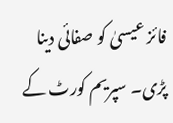فائز عیسیٰ کو صفائی دینا پڑی۔ سپریم کورٹ کے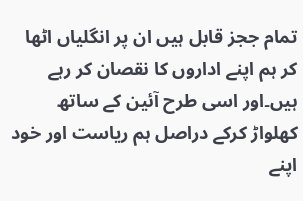تمام ججز قابل ہیں ان پر انگلیاں اٹھا کر ہم اپنے اداروں کا نقصان کر رہے ہیں۔اور اسی طرح آئین کے ساتھ کھلواڑ کرکے دراصل ہم ریاست اور خود اپنے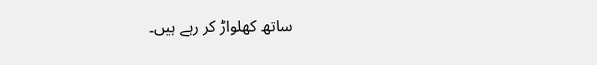ساتھ کھلواڑ کر رہے ہیں۔